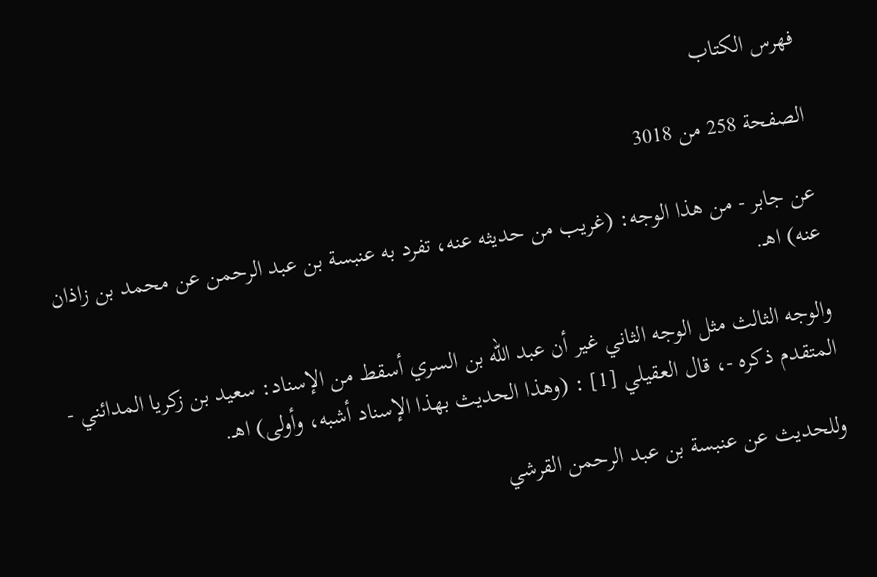فهرس الكتاب

الصفحة 258 من 3018

عن جابر - من هذا الوجه: (غريب من حديثه عنه، تفرد به عنبسة بن عبد الرحمن عن محمد بن زاذان عنه) اهـ.

والوجه الثالث مثل الوجه الثاني غير أن عبد الله بن السري أسقط من الإسناد: سعيد بن زكريا المدائني - المتقدم ذكره -، قال العقيلي [1] : (وهذا الحديث بهذا الإسناد أشبه، وأولى) اهـ.

وللحديث عن عنبسة بن عبد الرحمن القرشي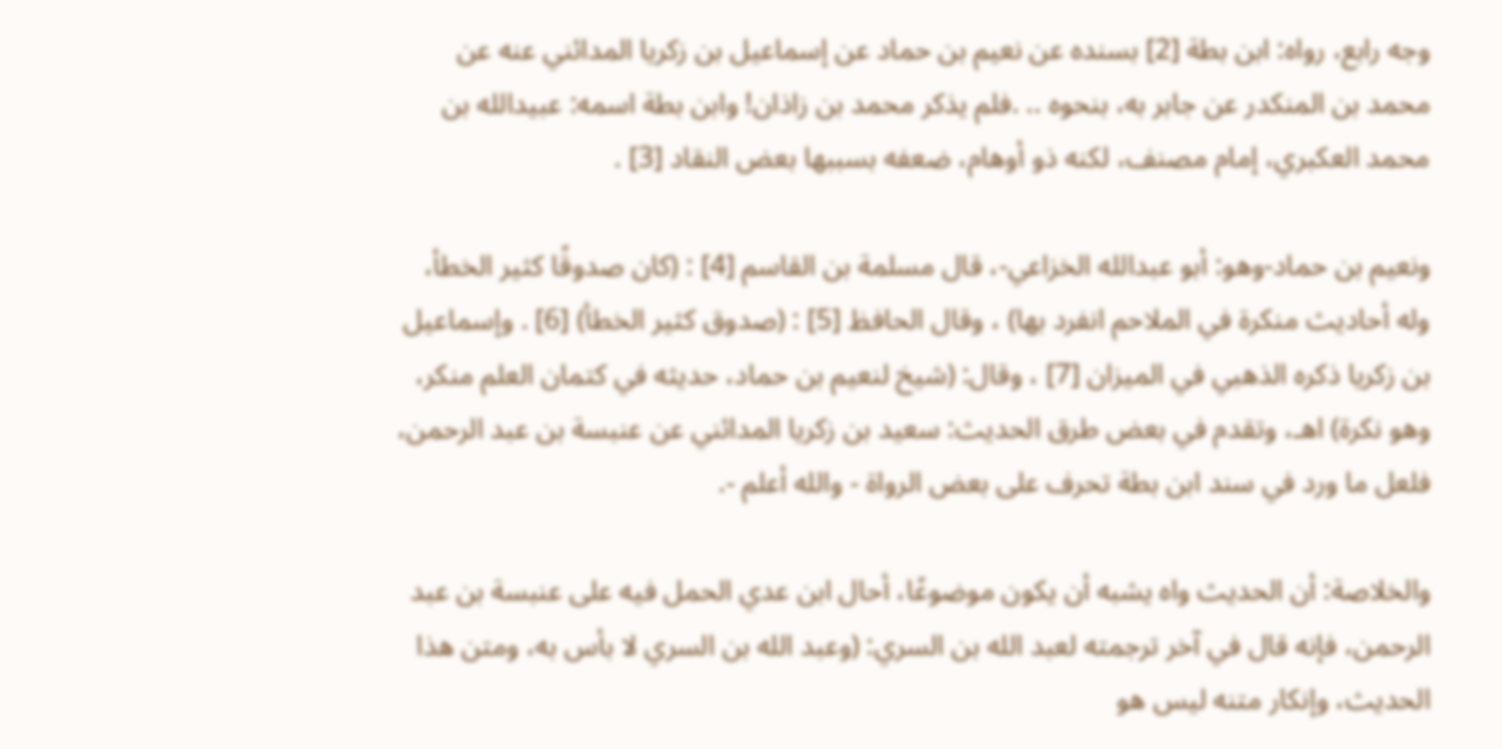وجه رابع، رواه: ابن بطة [2] بسنده عن نعيم بن حماد عن إسماعيل بن زكريا المدائني عنه عن محمد بن المنكدر عن جابر به، بنحوه .. .فلم يذكر محمد بن زاذان! وابن بطة اسمه: عبيدالله بن محمد العكبري، إمام مصنف، لكنه ذو أوهام، ضعفه بسببها بعض النقاد [3] .

ونعيم بن حماد-وهو: أبو عبدالله الخزاعي-، قال مسلمة بن القاسم [4] : (كان صدوقًا كثير الخطأ، وله أحاديث منكرة في الملاحم انفرد بها) ، وقال الحافظ [5] : (صدوق كثير الخطأ) [6] . وإسماعيل بن زكريا ذكره الذهبي في الميزان [7] ، وقال: (شيخ لنعيم بن حماد، حديثه في كتمان العلم منكر، وهو نكرة) اهـ، وتقدم في بعض طرق الحديث: سعيد بن زكريا المدائني عن عنبسة بن عبد الرحمن، فلعل ما ورد في سند ابن بطة تحرف على بعض الرواة - والله أعلم -.

والخلاصة: أن الحديث واه يشبه أن يكون موضوعًا، أحال ابن عدي الحمل فيه على عنبسة بن عبد الرحمن، فإنه قال في آخر ترجمته لعبد الله بن السري: (وعبد الله بن السري لا بأس به، ومتن هذا الحديث، وإنكار متنه ليس هو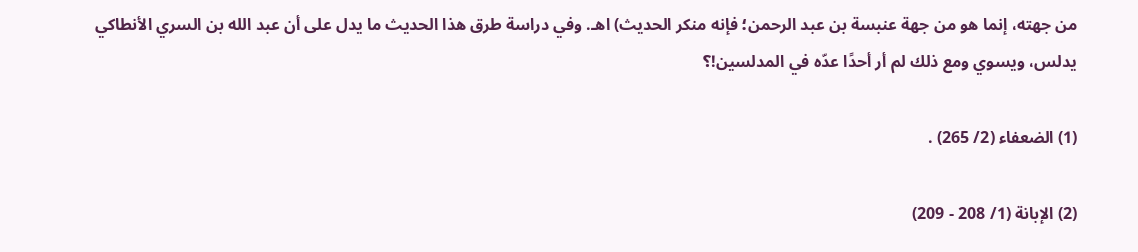من جهته، إنما هو من جهة عنبسة بن عبد الرحمن؛ فإنه منكر الحديث) اهـ. وفي دراسة طرق هذا الحديث ما يدل على أن عبد الله بن السري الأنطاكي يدلس، ويسوي ومع ذلك لم أر أحدًا عدّه في المدلسين!؟

(1) الضعفاء (2/ 265) .

(2) الإبانة (1/ 208 - 209)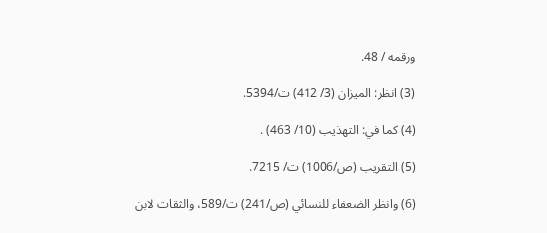ورقمه / 48.

(3) انظر: الميزان (3/ 412) ت/5394.

(4) كما في: التهذيب (10/ 463) .

(5) التقريب (ص/1006) ت/ 7215.

(6) وانظر الضعفاء للنسائي (ص/241) ت/589، والثقات لابن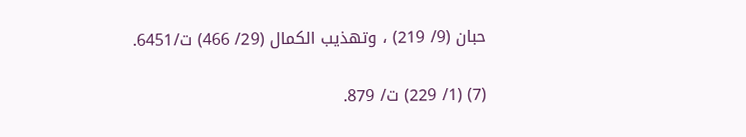حبان (9/ 219) ، وتهذيب الكمال (29/ 466) ت/6451.

(7) (1/ 229) ت/ 879.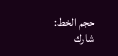حجم الخط:
شارك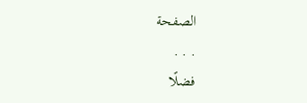الصفحة
. . .
فضلًا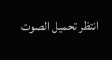انتظر تحميل الصوت